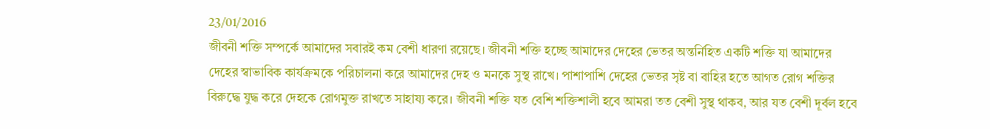23/01/2016
জীবনী শক্তি সম্পর্কে আমাদের সবারই কম বেশী ধারণা রয়েছে। জীবনী শক্তি হচ্ছে আমাদের দেহের ভেতর অন্তর্নিহিত একটি শক্তি যা আমাদের দেহের স্বাভাবিক কার্যক্রমকে পরিচালনা করে আমাদের দেহ ও মনকে সুস্থ রাখে। পাশাপাশি দেহের ভেতর সৃষ্ট বা বাহির হতে আগত রোগ শক্তির বিরুদ্ধে যুদ্ধ করে দেহকে রোগমুক্ত রাখতে সাহায্য করে। জীবনী শক্তি যত বেশি শক্তিশালী হবে আমরা তত বেশী সুস্থ থাকব‚ আর যত বেশী দূর্বল হবে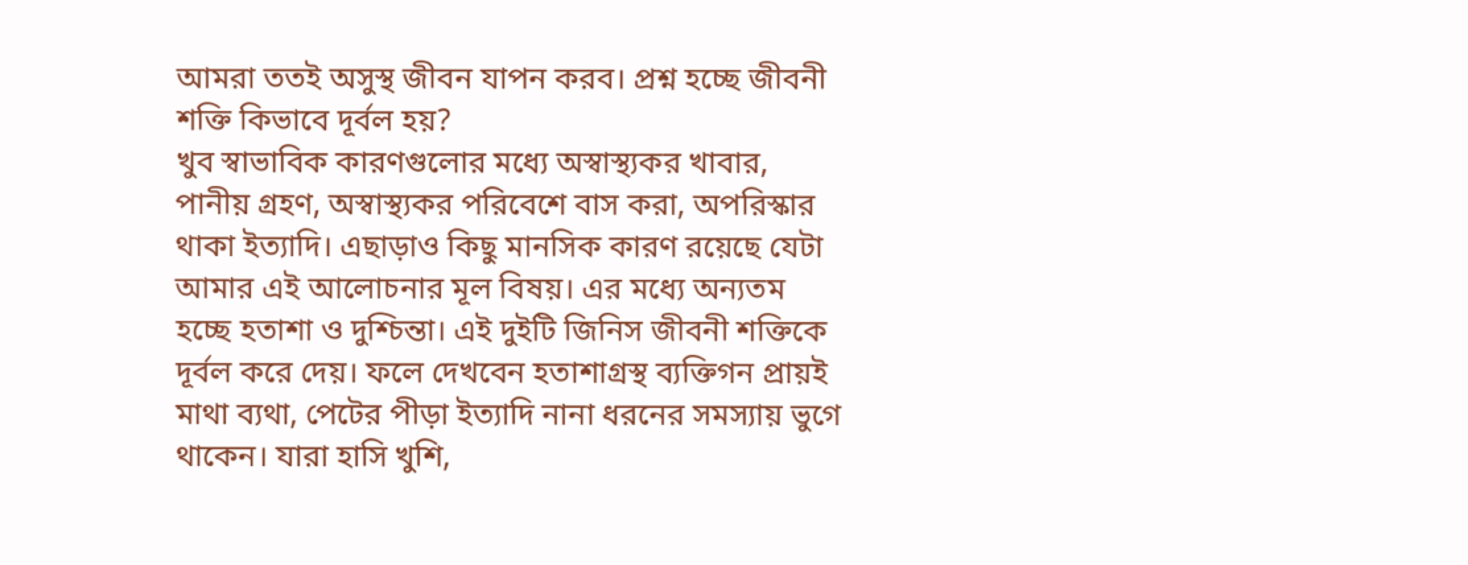আমরা ততই অসুস্থ জীবন যাপন করব। প্রশ্ন হচ্ছে জীবনী শক্তি কিভাবে দূর্বল হয়?
খুব স্বাভাবিক কারণগুলোর মধ্যে অস্বাস্থ্যকর খাবার, পানীয় গ্রহণ‚ অস্বাস্থ্যকর পরিবেশে বাস করা, অপরিস্কার থাকা ইত্যাদি। এছাড়াও কিছু মানসিক কারণ রয়েছে যেটা আমার এই আলোচনার মূল বিষয়। এর মধ্যে অন্যতম হচ্ছে হতাশা ও দুশ্চিন্তা। এই দুইটি জিনিস জীবনী শক্তিকে দূর্বল করে দেয়। ফলে দেখবেন হতাশাগ্রস্থ ব্যক্তিগন প্রায়ই মাথা ব্যথা, পেটের পীড়া ইত্যাদি নানা ধরনের সমস্যায় ভুগে থাকেন। যারা হাসি খুশি,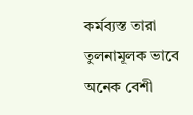কর্মব্যস্ত তারা তুলনামূলক ভাবে অনেক বেশী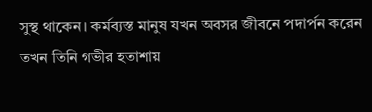সুস্থ থাকেন। কর্মব্যস্ত মানুষ যখন অবসর জীবনে পদার্পন করেন তখন তিনি গভীর হতাশায়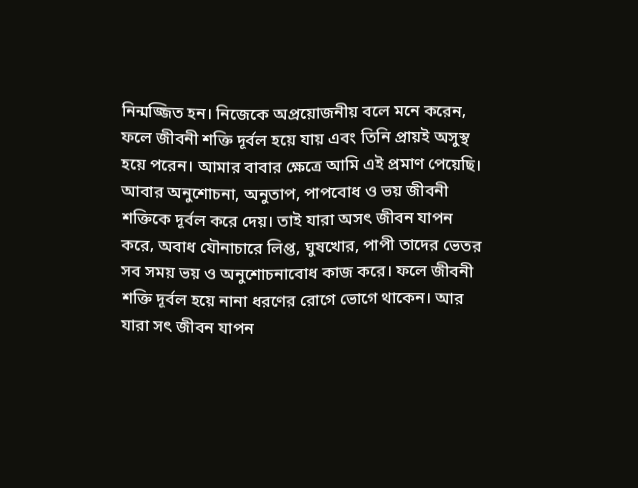নিন্মজ্জিত হন। নিজেকে অপ্রয়োজনীয় বলে মনে করেন‚ ফলে জীবনী শক্তি দূর্বল হয়ে যায় এবং তিনি প্রায়ই অসুস্থ হয়ে পরেন। আমার বাবার ক্ষেত্রে আমি এই প্রমাণ পেয়েছি।
আবার অনুশোচনা, অনুতাপ, পাপবোধ ও ভয় জীবনী শক্তিকে দূর্বল করে দেয়। তাই যারা অসৎ জীবন যাপন করে‚ অবাধ যৌনাচারে লিপ্ত, ঘুষখোর, পাপী তাদের ভেতর সব সময় ভয় ও অনুশোচনাবোধ কাজ করে। ফলে জীবনী শক্তি দূর্বল হয়ে নানা ধরণের রোগে ভোগে থাকেন। আর যারা সৎ জীবন যাপন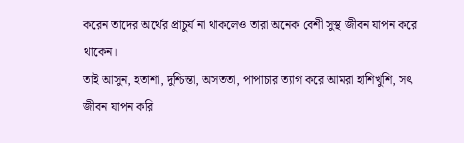করেন তাদের অর্থের প্রাচুর্য না থাকলেও তারা অনেক বেশী সুস্থ জীবন যাপন করে থাকেন।
তাই আসুন, হতাশা, দুশ্চিন্তা, অসততা, পাপাচার ত্যাগ করে আমরা হাশিখুশি, সৎ জীবন যাপন করি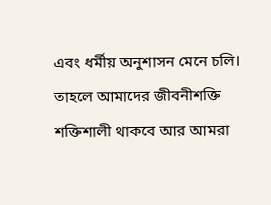এবং ধর্মীয় অনুশাসন মেনে চলি। তাহলে আমাদের জীবনীশক্তি শক্তিশালী থাকবে আর আমরা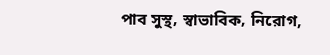পাব সুস্থ‚ স্বাভাবিক‚ নিরোগ,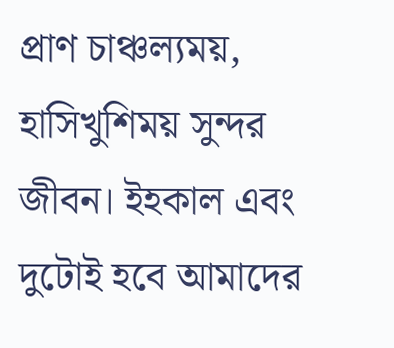প্রাণ চাঞ্চল্যময়, হাসিখুশিময় সুন্দর জীবন। ইহকাল এবং দুটোই হবে আমাদের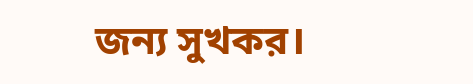জন্য সুখকর।